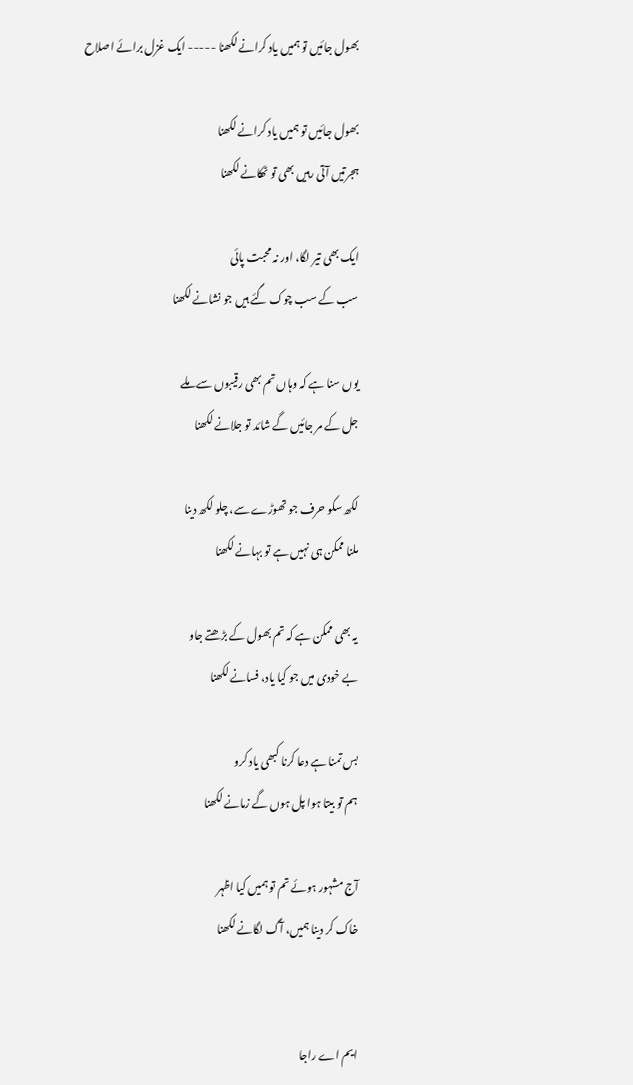بھول جائیں تو ہمیں یاد کرانے لکھنا ----- ایک غزل برائے اصلاح

بھول جائیں تو ہمیں یاد کرانے لکھنا
ہجرتیں آتی رہیں بھی تو ٹھکانے لکھنا

ایک بھی تیر لگا، اور نہ محبت پائی
سب کے سب چوک گئے ہیں جو نشانے لکھنا

یوں سنا ہے کہ وہاں تم بھی رقیبوں سے ملے
جل کے مر جائیں گے شائد تو جلانے لکھنا

لکھ سکو حرف جو تھوڑے سے، چلو لکھ دینا
ملنا ممکن ہی نہیں ہے تو بہانے لکھنا

یہ بھی ممکن ہے کہ تم بھول کے بڑھتے جاو
بے خودی میں جو کیا یاد، فسانے لکھنا

بس تمنا ہے دعا کرنا کبھی یاد کرو
ہم تو بیتا ہوا پل ہوں گے زمانے لکھنا

آج مشہور ہوئے تم تو ہمیں کیا اظہر
خاک کر دینا ہمیں، آگ لگانے لکھنا


ایم اے راجا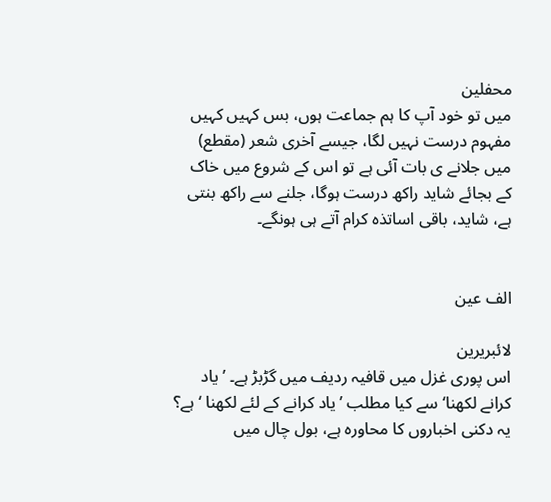محفلین
میں تو خود آپ کا ہم جماعت ہوں، بس کہیں کہیں مفہوم درست نہیں لگا، جیسے آخری شعر (مقطع) میں جلانے ی بات آئی ہے تو اس کے شروع میں خاک کے بجائے شاید راکھ درست ہوگا، جلنے سے راکھ بنتی ہے، شاید، باقی اساتذہ کرام آتے ہی ہونگے۔


الف عین

لائبریرین
اس پوری غزل میں قافیہ ردیف میں گڑبڑ ہے۔ ’یاد کرانے لکھنا‘ سے کیا مطلب ’یاد کرانے کے لئے لکھنا ‘ہے؟ یہ دکنی اخباروں کا محاورہ ہے، بول چال میں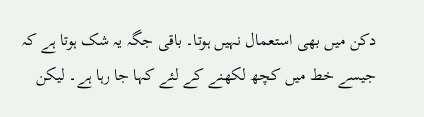دکن میں بھی استعمال نہیں ہوتا۔ باقی جگہ یہ شک ہوتا ہے کہ جیسے خط میں کچھ لکھنے کے لئے کہا جا رہا ہے۔ لیکن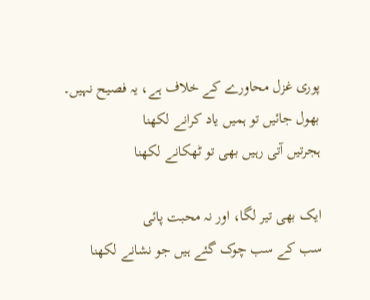پوری غزل محاورے کے خلاف ہے، یہ فصیح نہیں۔
بھول جائیں تو ہمیں یاد کرانے لکھنا
ہجرتیں آتی رہیں بھی تو ٹھکانے لکھنا

ایک بھی تیر لگا، اور نہ محبت پائی
سب کے سب چوک گئے ہیں جو نشانے لکھنا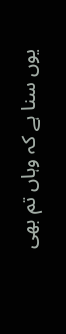یوں سنا ہے کہ وہاں تم بھی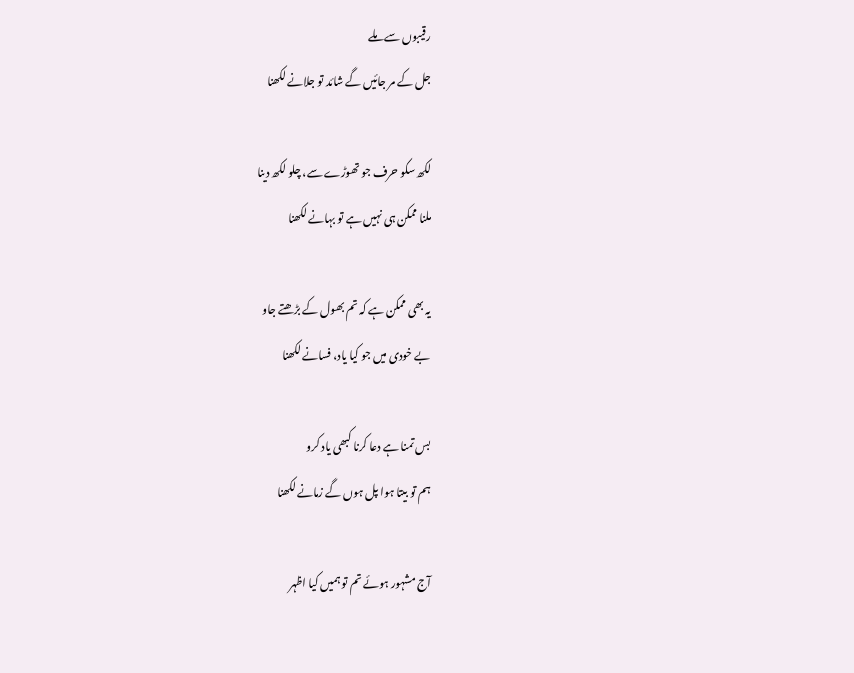رقیبوں سے ملے
جل کے مر جائیں گے شائد تو جلانے لکھنا

لکھ سکو حرف جو تھوڑے سے، چلو لکھ دینا
ملنا ممکن ہی نہیں ہے تو بہانے لکھنا

یہ بھی ممکن ہے کہ تم بھول کے بڑھتے جاو
بے خودی میں جو کیا یاد، فسانے لکھنا

بس تمنا ہے دعا کرنا کبھی یاد کرو
ہم تو بیتا ہوا پل ہوں گے زمانے لکھنا

آج مشہور ہوئے تم تو ہمیں کیا اظہر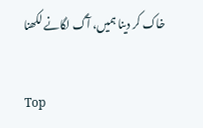خاک کر دینا ہمیں، آگ لگانے لکھنا

Top